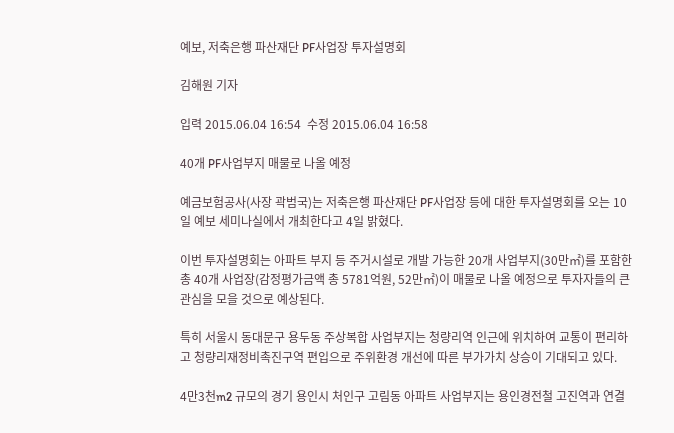예보, 저축은행 파산재단 PF사업장 투자설명회

김해원 기자

입력 2015.06.04 16:54  수정 2015.06.04 16:58

40개 PF사업부지 매물로 나올 예정

예금보험공사(사장 곽범국)는 저축은행 파산재단 PF사업장 등에 대한 투자설명회를 오는 10일 예보 세미나실에서 개최한다고 4일 밝혔다.

이번 투자설명회는 아파트 부지 등 주거시설로 개발 가능한 20개 사업부지(30만㎡)를 포함한 총 40개 사업장(감정평가금액 총 5781억원, 52만㎡)이 매물로 나올 예정으로 투자자들의 큰 관심을 모을 것으로 예상된다.

특히 서울시 동대문구 용두동 주상복합 사업부지는 청량리역 인근에 위치하여 교통이 편리하고 청량리재정비촉진구역 편입으로 주위환경 개선에 따른 부가가치 상승이 기대되고 있다.

4만3천m2 규모의 경기 용인시 처인구 고림동 아파트 사업부지는 용인경전철 고진역과 연결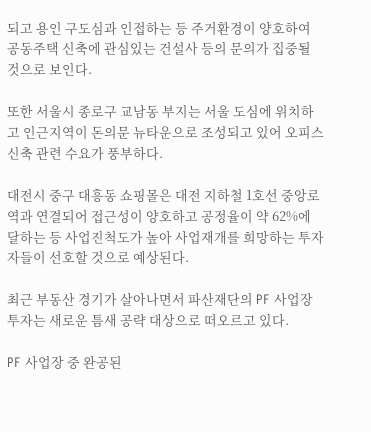되고 용인 구도심과 인접하는 등 주거환경이 양호하여 공동주택 신축에 관심있는 건설사 등의 문의가 집중될 것으로 보인다.

또한 서울시 종로구 교남동 부지는 서울 도심에 위치하고 인근지역이 돈의문 뉴타운으로 조성되고 있어 오피스 신축 관련 수요가 풍부하다.

대전시 중구 대흥동 쇼핑몰은 대전 지하철 1호선 중앙로역과 연결되어 접근성이 양호하고 공정율이 약 62%에 달하는 등 사업진척도가 높아 사업재개를 희망하는 투자자들이 선호할 것으로 예상된다.

최근 부동산 경기가 살아나면서 파산재단의 PF 사업장 투자는 새로운 틈새 공략 대상으로 떠오르고 있다.

PF 사업장 중 완공된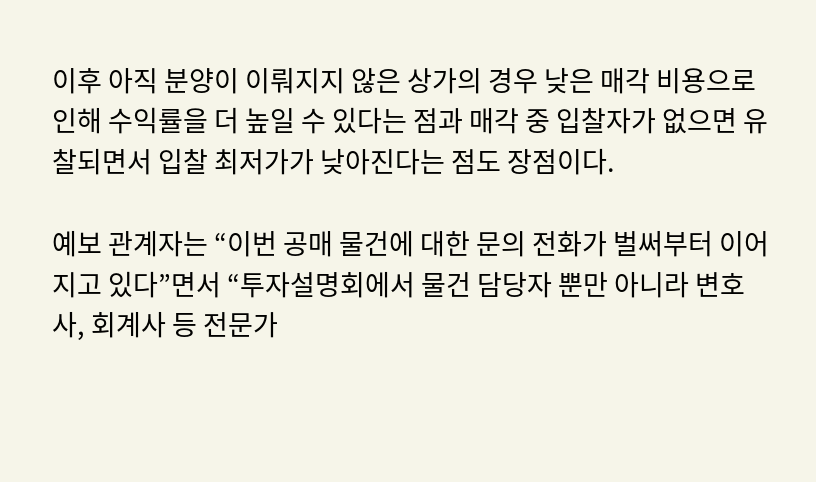이후 아직 분양이 이뤄지지 않은 상가의 경우 낮은 매각 비용으로 인해 수익률을 더 높일 수 있다는 점과 매각 중 입찰자가 없으면 유찰되면서 입찰 최저가가 낮아진다는 점도 장점이다.

예보 관계자는 “이번 공매 물건에 대한 문의 전화가 벌써부터 이어지고 있다”면서 “투자설명회에서 물건 담당자 뿐만 아니라 변호사, 회계사 등 전문가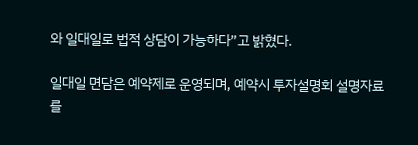와 일대일로 법적 상담이 가능하다”고 밝혔다.

일대일 면담은 예약제로 운영되며, 예약시 투자설명회 설명자료를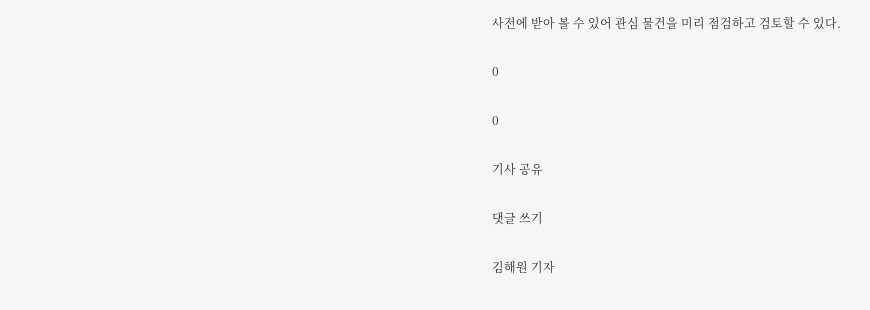사전에 받아 볼 수 있어 관심 물건을 미리 점검하고 검토할 수 있다.

0

0

기사 공유

댓글 쓰기

김해원 기자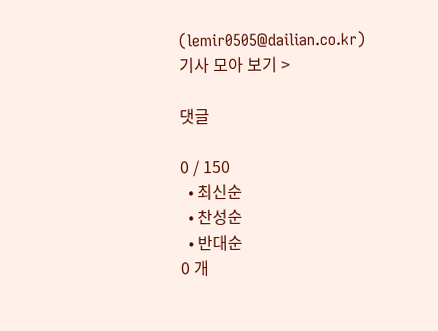(lemir0505@dailian.co.kr)
기사 모아 보기 >

댓글

0 / 150
  • 최신순
  • 찬성순
  • 반대순
0 개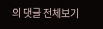의 댓글 전체보기